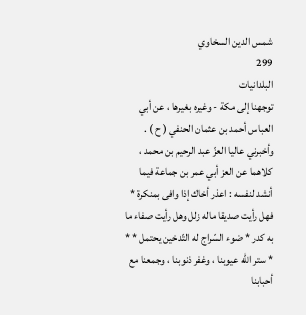شمس الدين السخاوي
299
البلدانيات
توجهنا إلى مكة - وغيره بغيرها ، عن أبي العباس أحمد بن عثمان الحنفي ( ح ) . وأخبرني عاليا العزّ عبد الرحيم بن محمد ، كلاهما عن العز أبي عمر بن جماعة فيما أنشد لنفسه : اعذر أخاك إذا وافى بمنكرة * فهل رأيت صديقا ماله زلل وهل رأيت صفاء ما به كدر * ضوء السّراج له التّدخين يحتمل * * * ستر اللّه عيوبنا ، وغفر ذنوبنا ، وجمعنا مع أحبابنا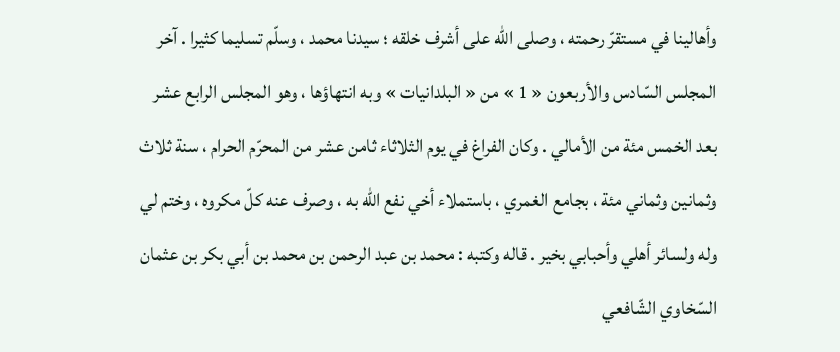وأهالينا في مستقرّ رحمته ، وصلى اللّه على أشرف خلقه ؛ سيدنا محمد ، وسلّم تسليما كثيرا . آخر المجلس السّادس والأربعون « 1 » من « البلدانيات » وبه انتهاؤها ، وهو المجلس الرابع عشر بعد الخمس مئة من الأمالي . وكان الفراغ في يوم الثلاثاء ثامن عشر من المحرّم الحرام ، سنة ثلاث وثمانين وثماني مئة ، بجامع الغمري ، باستملاء أخي نفع اللّه به ، وصرف عنه كلّ مكروه ، وختم لي وله ولسائر أهلي وأحبابي بخير . قاله وكتبه : محمد بن عبد الرحمن بن محمد بن أبي بكر بن عثمان السّخاوي الشّافعي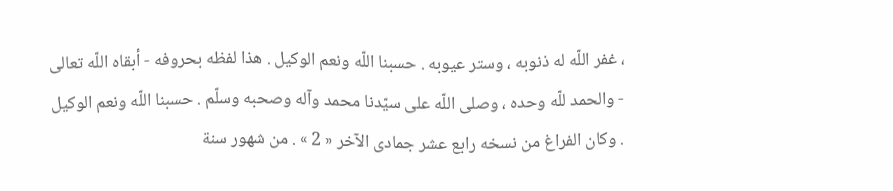، غفر اللّه له ذنوبه ، وستر عيوبه . حسبنا اللّه ونعم الوكيل . هذا لفظه بحروفه - أبقاه اللّه تعالى - والحمد للّه وحده ، وصلى اللّه على سيّدنا محمد وآله وصحبه وسلّم . حسبنا اللّه ونعم الوكيل . وكان الفراغ من نسخه رابع عشر جمادى الآخر « 2 » . من شهور سنة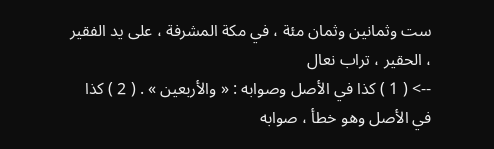ست وثمانين وثمان مئة ، في مكة المشرفة ، على يد الفقير ، الحقير ، تراب نعال
--> ( 1 ) كذا في الأصل وصوابه : « والأربعين » . ( 2 ) كذا في الأصل وهو خطأ ، صوابه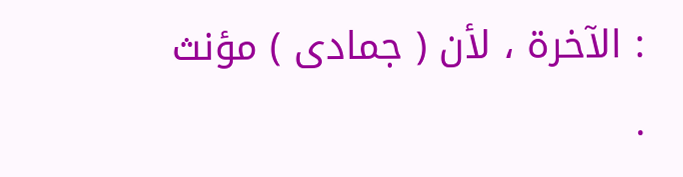: الآخرة ، لأن ( جمادى ) مؤنث .